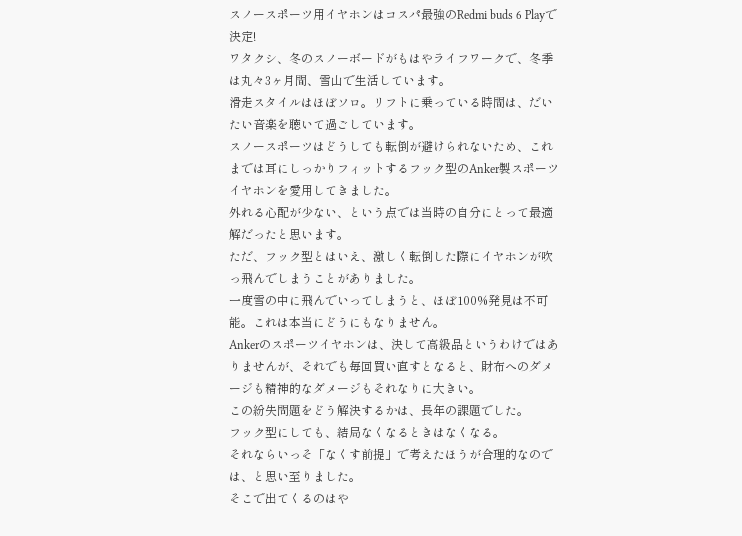スノースポーツ用イヤホンはコスパ最強のRedmi buds 6 Playで決定!
ワタクシ、冬のスノーボードがもはやライフワークで、冬季は丸々3ヶ月間、雪山で生活しています。
滑走スタイルはほぼソロ。リフトに乗っている時間は、だいたい音楽を聴いて過ごしています。
スノースポーツはどうしても転倒が避けられないため、これまでは耳にしっかりフィットするフック型のAnker製スポーツイヤホンを愛用してきました。
外れる心配が少ない、という点では当時の自分にとって最適解だったと思います。
ただ、フック型とはいえ、激しく転倒した際にイヤホンが吹っ飛んでしまうことがありました。
一度雪の中に飛んでいってしまうと、ほぼ100%発見は不可能。これは本当にどうにもなりません。
Ankerのスポーツイヤホンは、決して高級品というわけではありませんが、それでも毎回買い直すとなると、財布へのダメージも精神的なダメージもそれなりに大きい。
この紛失問題をどう解決するかは、長年の課題でした。
フック型にしても、結局なくなるときはなくなる。
それならいっそ「なくす前提」で考えたほうが合理的なのでは、と思い至りました。
そこで出てくるのはや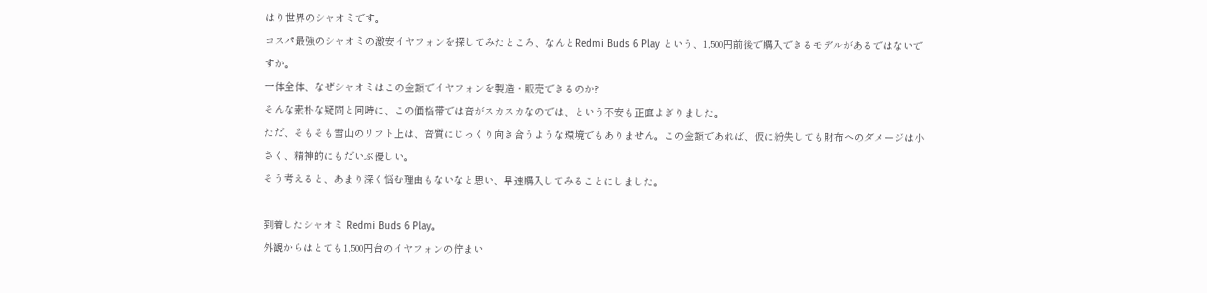はり世界のシャオミです。
コスパ最強のシャオミの激安イヤフォンを探してみたところ、なんとRedmi Buds 6 Play という、1,500円前後で購入できるモデルがあるではないですか。
一体全体、なぜシャオミはこの金額でイヤフォンを製造・販売できるのか?
そんな素朴な疑問と同時に、この価格帯では音がスカスカなのでは、という不安も正直よぎりました。
ただ、そもそも雪山のリフト上は、音質にじっくり向き合うような環境でもありません。この金額であれば、仮に紛失しても財布へのダメージは小さく、精神的にもだいぶ優しい。
そう考えると、あまり深く悩む理由もないなと思い、早速購入してみることにしました。

到着したシャオミ Redmi Buds 6 Play。
外観からはとても1,500円台のイヤフォンの佇まい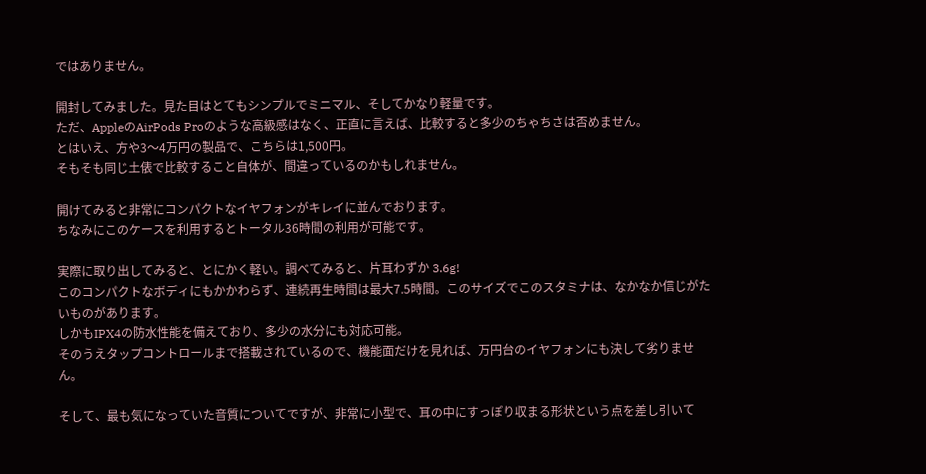ではありません。

開封してみました。見た目はとてもシンプルでミニマル、そしてかなり軽量です。
ただ、AppleのAirPods Proのような高級感はなく、正直に言えば、比較すると多少のちゃちさは否めません。
とはいえ、方や3〜4万円の製品で、こちらは1,500円。
そもそも同じ土俵で比較すること自体が、間違っているのかもしれません。

開けてみると非常にコンパクトなイヤフォンがキレイに並んでおります。
ちなみにこのケースを利用するとトータル36時間の利用が可能です。

実際に取り出してみると、とにかく軽い。調べてみると、片耳わずか 3.6g!
このコンパクトなボディにもかかわらず、連続再生時間は最大7.5時間。このサイズでこのスタミナは、なかなか信じがたいものがあります。
しかもIPX4の防水性能を備えており、多少の水分にも対応可能。
そのうえタップコントロールまで搭載されているので、機能面だけを見れば、万円台のイヤフォンにも決して劣りません。

そして、最も気になっていた音質についてですが、非常に小型で、耳の中にすっぽり収まる形状という点を差し引いて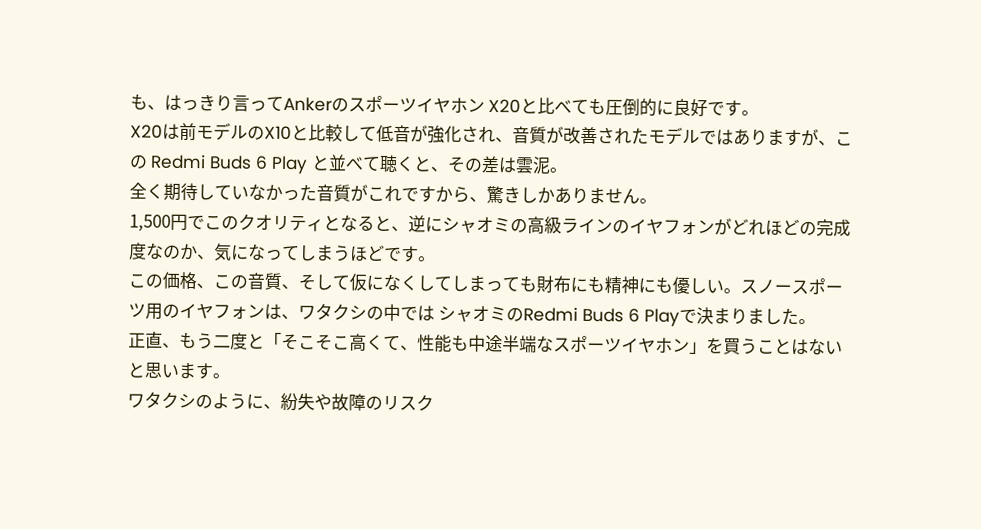も、はっきり言ってAnkerのスポーツイヤホン X20と比べても圧倒的に良好です。
X20は前モデルのX10と比較して低音が強化され、音質が改善されたモデルではありますが、この Redmi Buds 6 Play と並べて聴くと、その差は雲泥。
全く期待していなかった音質がこれですから、驚きしかありません。
1,500円でこのクオリティとなると、逆にシャオミの高級ラインのイヤフォンがどれほどの完成度なのか、気になってしまうほどです。
この価格、この音質、そして仮になくしてしまっても財布にも精神にも優しい。スノースポーツ用のイヤフォンは、ワタクシの中では シャオミのRedmi Buds 6 Playで決まりました。
正直、もう二度と「そこそこ高くて、性能も中途半端なスポーツイヤホン」を買うことはないと思います。
ワタクシのように、紛失や故障のリスク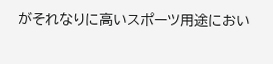がそれなりに高いスポーツ用途におい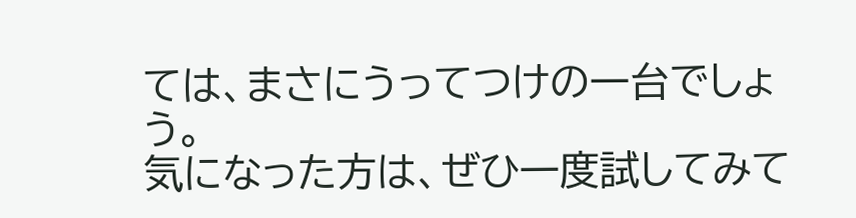ては、まさにうってつけの一台でしょう。
気になった方は、ぜひ一度試してみて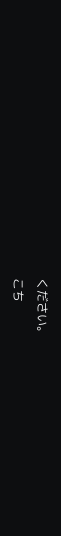ください。
こち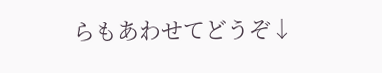らもあわせてどうぞ↓